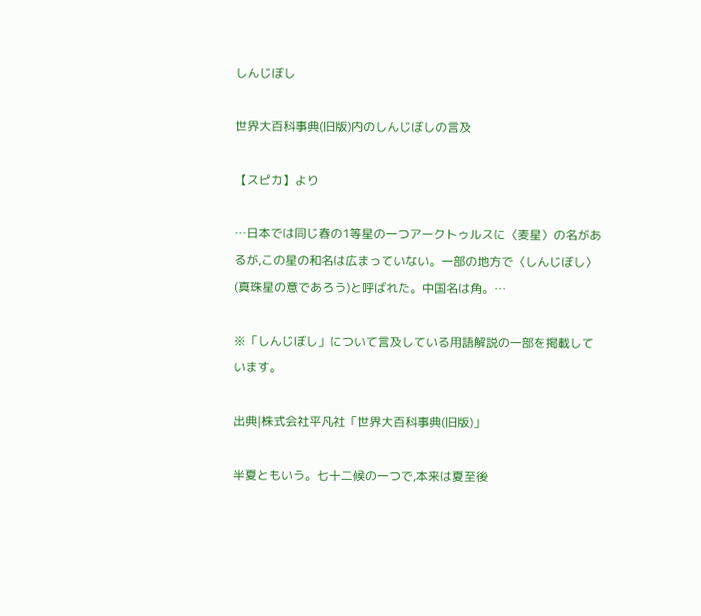しんじぼし

世界大百科事典(旧版)内のしんじぼしの言及

【スピカ】より

…日本では同じ春の1等星の一つアークトゥルスに〈麦星〉の名があるが,この星の和名は広まっていない。一部の地方で〈しんじぼし〉(真珠星の意であろう)と呼ばれた。中国名は角。…

※「しんじぼし」について言及している用語解説の一部を掲載しています。

出典|株式会社平凡社「世界大百科事典(旧版)」

半夏ともいう。七十二候の一つで,本来は夏至後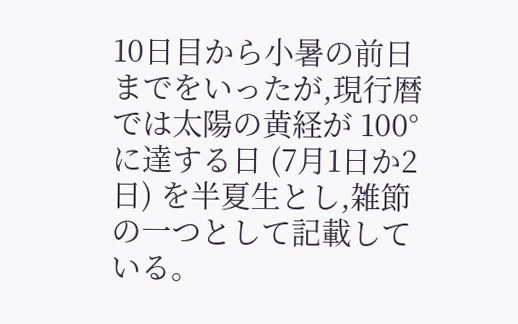10日目から小暑の前日までをいったが,現行暦では太陽の黄経が 100°に達する日 (7月1日か2日) を半夏生とし,雑節の一つとして記載している。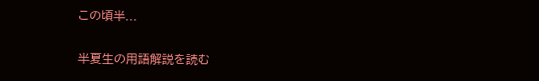この頃半...

半夏生の用語解説を読む